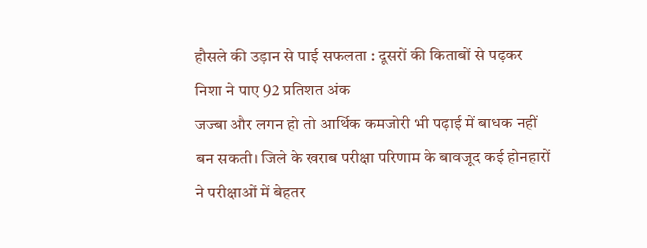हौसले की उड़ान से पाई सफलता : दूसरों की किताबों से पढ़कर निशा ने पाए 92 प्रतिशत अंक
जज्बा और लगन हो तो आर्थिक कमजोरी भी पढ़ाई में बाधक नहीं बन सकती। जिले के खराब परीक्षा परिणाम के बावजूद कई होनहारों ने परीक्षाओं में बेहतर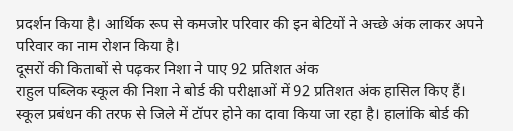प्रदर्शन किया है। आर्थिक रूप से कमजोर परिवार की इन बेटियों ने अच्छे अंक लाकर अपने परिवार का नाम रोशन किया है।
दूसरों की किताबों से पढ़कर निशा ने पाए 92 प्रतिशत अंक
राहुल पब्लिक स्कूल की निशा ने बोर्ड की परीक्षाओं में 92 प्रतिशत अंक हासिल किए हैं। स्कूल प्रबंधन की तरफ से जिले में टॉपर होने का दावा किया जा रहा है। हालांकि बोर्ड की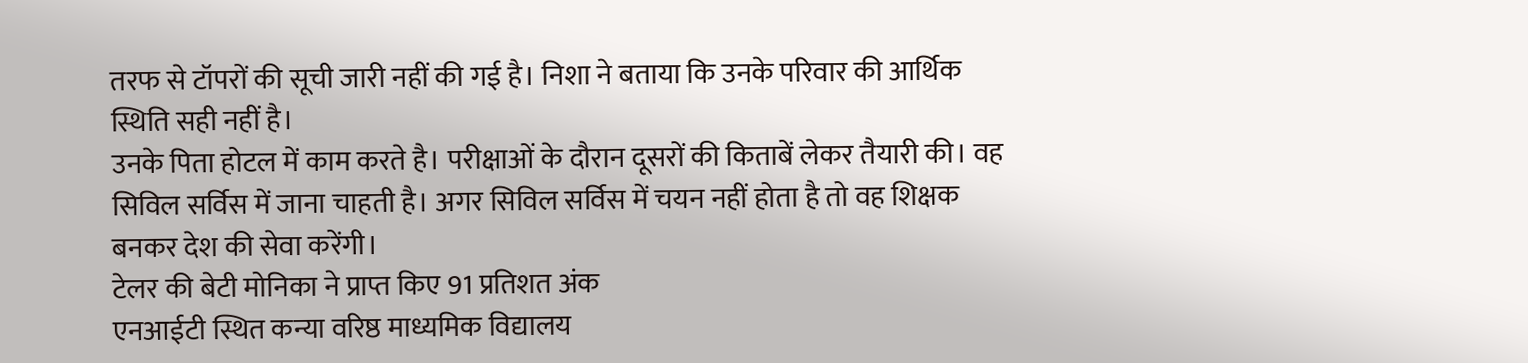तरफ से टॉपरों की सूची जारी नहीं की गई है। निशा ने बताया कि उनके परिवार की आर्थिक स्थिति सही नहीं है।
उनके पिता होटल में काम करते है। परीक्षाओं के दौरान दूसरों की किताबें लेकर तैयारी की। वह सिविल सर्विस में जाना चाहती है। अगर सिविल सर्विस में चयन नहीं होता है तो वह शिक्षक बनकर देश की सेवा करेंगी।
टेलर की बेटी मोनिका ने प्राप्त किए 91 प्रतिशत अंक
एनआईटी स्थित कन्या वरिष्ठ माध्यमिक विद्यालय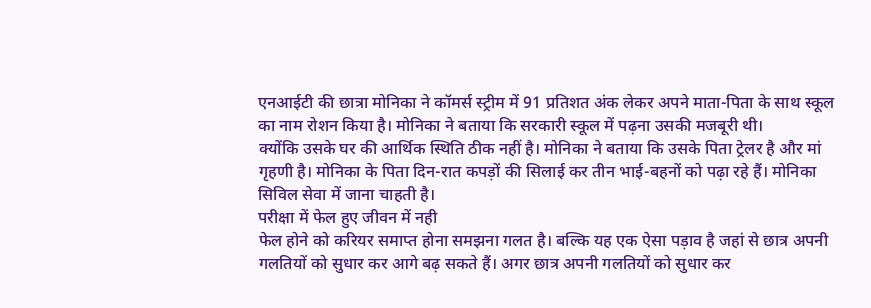एनआईटी की छात्रा मोनिका ने कॉमर्स स्ट्रीम में 91 प्रतिशत अंक लेकर अपने माता-पिता के साथ स्कूल का नाम रोशन किया है। मोनिका ने बताया कि सरकारी स्कूल में पढ़ना उसकी मजबूरी थी।
क्योंकि उसके घर की आर्थिक स्थिति ठीक नहीं है। मोनिका ने बताया कि उसके पिता ट्रेलर है और मां गृहणी है। मोनिका के पिता दिन-रात कपड़ों की सिलाई कर तीन भाई-बहनों को पढ़ा रहे हैं। मोनिका सिविल सेवा में जाना चाहती है।
परीक्षा में फेल हुए जीवन में नही
फेल होने को करियर समाप्त होना समझना गलत है। बल्कि यह एक ऐसा पड़ाव है जहां से छात्र अपनी गलतियों को सुधार कर आगे बढ़ सकते हैं। अगर छात्र अपनी गलतियों को सुधार कर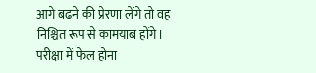आगे बढने की प्रेरणा लेंगे तो वह निश्चित रूप से कामयाब होंगे।
परीक्षा में फेल होना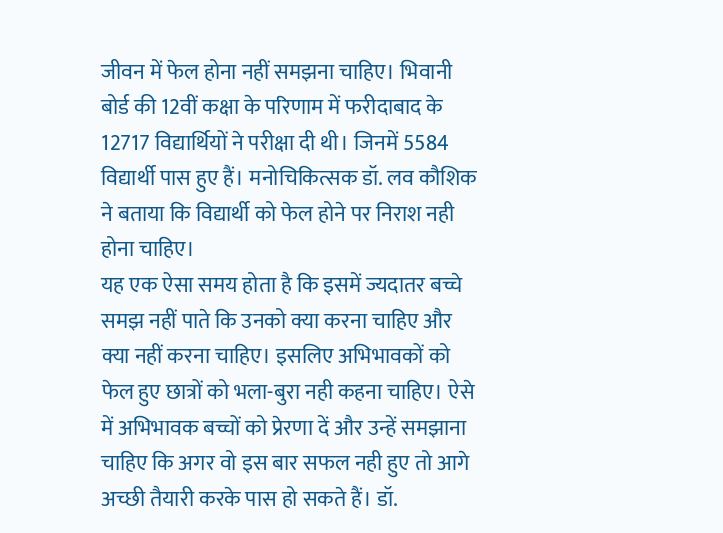जीवन में फेल होना नहीं समझना चाहिए। भिवानी बोर्ड की 12वीं कक्षा के परिणाम में फरीदाबाद के 12717 विद्यार्थियों ने परीक्षा दी थी। जिनमें 5584 विद्यार्थी पास हुए हैं। मनोचिकित्सक डॉ. लव कौशिक ने बताया कि विद्यार्थी को फेल होने पर निराश नही होना चाहिए।
यह एक ऐसा समय होता है कि इसमें ज्यदातर बच्चे समझ नहीं पाते कि उनको क्या करना चाहिए और क्या नहीं करना चाहिए। इसलिए अभिभावकों को फेल हुए छात्रों को भला-बुरा नही कहना चाहिए। ऐसे में अभिभावक बच्चों को प्रेरणा दें और उन्हें समझाना चाहिए कि अगर वो इस बार सफल नही हुए तो आगे अच्छी तैयारी करके पास हो सकते हैं। डॉ.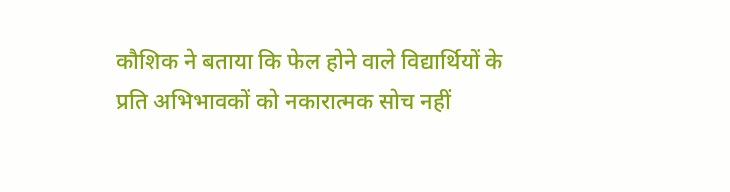कौशिक ने बताया कि फेल होने वाले विद्यार्थियों के प्रति अभिभावकों को नकारात्मक सोच नहीं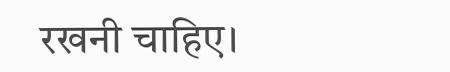रखनी चाहिए।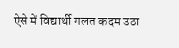ऐसे में विद्यार्थी गलत कदम उठा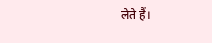लेते हैं।